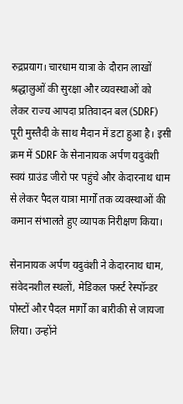रुद्रप्रयाग। चारधाम यात्रा के दौरान लाखों श्रद्धालुओं की सुरक्षा और व्यवस्थाओं को लेकर राज्य आपदा प्रतिवादन बल (SDRF) पूरी मुस्तैदी के साथ मैदान में डटा हुआ है। इसी क्रम में SDRF के सेनानायक अर्पण यदुवंशी स्वयं ग्राउंड जीरो पर पहुंचे और केदारनाथ धाम से लेकर पैदल यात्रा मार्गों तक व्यवस्थाओं की कमान संभालते हुए व्यापक निरीक्षण किया।

सेनानायक अर्पण यदुवंशी ने केदारनाथ धाम, संवेदनशील स्थलों, मेडिकल फर्स्ट रेस्पॉन्डर पोस्टों और पैदल मार्गों का बारीकी से जायजा लिया। उन्होंने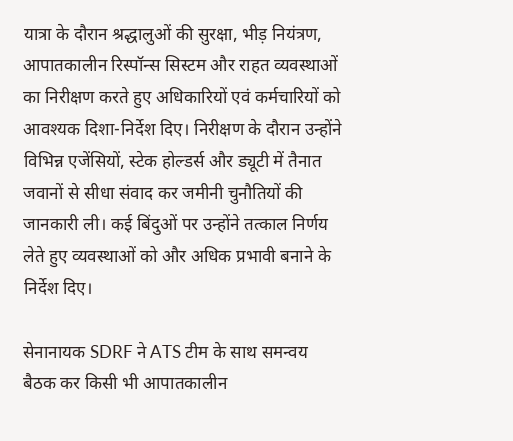यात्रा के दौरान श्रद्धालुओं की सुरक्षा, भीड़ नियंत्रण, आपातकालीन रिस्पॉन्स सिस्टम और राहत व्यवस्थाओं का निरीक्षण करते हुए अधिकारियों एवं कर्मचारियों को आवश्यक दिशा-निर्देश दिए। निरीक्षण के दौरान उन्होंने विभिन्न एजेंसियों, स्टेक होल्डर्स और ड्यूटी में तैनात जवानों से सीधा संवाद कर जमीनी चुनौतियों की जानकारी ली। कई बिंदुओं पर उन्होंने तत्काल निर्णय लेते हुए व्यवस्थाओं को और अधिक प्रभावी बनाने के निर्देश दिए।

सेनानायक SDRF ने ATS टीम के साथ समन्वय बैठक कर किसी भी आपातकालीन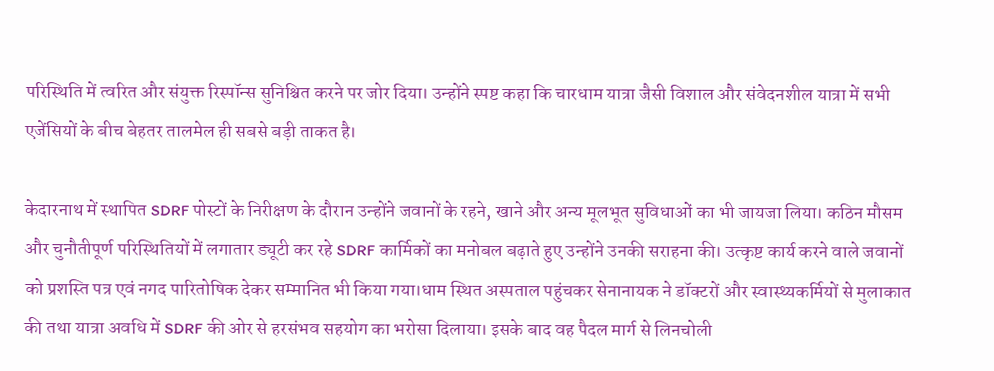परिस्थिति में त्वरित और संयुक्त रिस्पॉन्स सुनिश्चित करने पर जोर दिया। उन्होंने स्पष्ट कहा कि चारधाम यात्रा जैसी विशाल और संवेदनशील यात्रा में सभी एजेंसियों के बीच बेहतर तालमेल ही सबसे बड़ी ताकत है।

केदारनाथ में स्थापित SDRF पोस्टों के निरीक्षण के दौरान उन्होंने जवानों के रहने, खाने और अन्य मूलभूत सुविधाओं का भी जायजा लिया। कठिन मौसम और चुनौतीपूर्ण परिस्थितियों में लगातार ड्यूटी कर रहे SDRF कार्मिकों का मनोबल बढ़ाते हुए उन्होंने उनकी सराहना की। उत्कृष्ट कार्य करने वाले जवानों को प्रशस्ति पत्र एवं नगद पारितोषिक देकर सम्मानित भी किया गया।धाम स्थित अस्पताल पहुंचकर सेनानायक ने डॉक्टरों और स्वास्थ्यकर्मियों से मुलाकात की तथा यात्रा अवधि में SDRF की ओर से हरसंभव सहयोग का भरोसा दिलाया। इसके बाद वह पैदल मार्ग से लिनचोली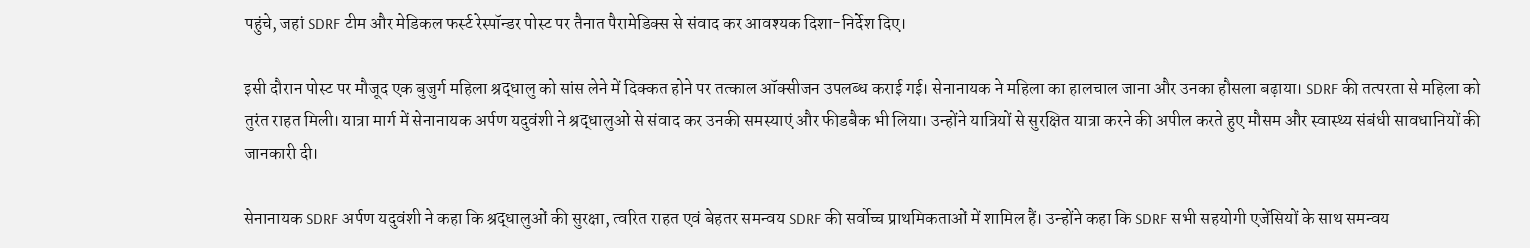पहुंचे, जहां SDRF टीम और मेडिकल फर्स्ट रेस्पॉन्डर पोस्ट पर तैनात पैरामेडिक्स से संवाद कर आवश्यक दिशा-निर्देश दिए।

इसी दौरान पोस्ट पर मौजूद एक बुजुर्ग महिला श्रद्धालु को सांस लेने में दिक्कत होने पर तत्काल ऑक्सीजन उपलब्ध कराई गई। सेनानायक ने महिला का हालचाल जाना और उनका हौसला बढ़ाया। SDRF की तत्परता से महिला को तुरंत राहत मिली। यात्रा मार्ग में सेनानायक अर्पण यदुवंशी ने श्रद्धालुओं से संवाद कर उनकी समस्याएं और फीडबैक भी लिया। उन्होंने यात्रियों से सुरक्षित यात्रा करने की अपील करते हुए मौसम और स्वास्थ्य संबंधी सावधानियों की जानकारी दी।

सेनानायक SDRF अर्पण यदुवंशी ने कहा कि श्रद्धालुओं की सुरक्षा, त्वरित राहत एवं बेहतर समन्वय SDRF की सर्वोच्च प्राथमिकताओं में शामिल हैं। उन्होंने कहा कि SDRF सभी सहयोगी एजेंसियों के साथ समन्वय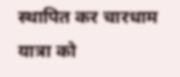स्थापित कर चारधाम यात्रा को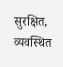सुरक्षित, व्यवस्थित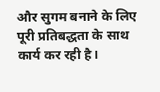और सुगम बनाने के लिए पूरी प्रतिबद्धता के साथ कार्य कर रही है।